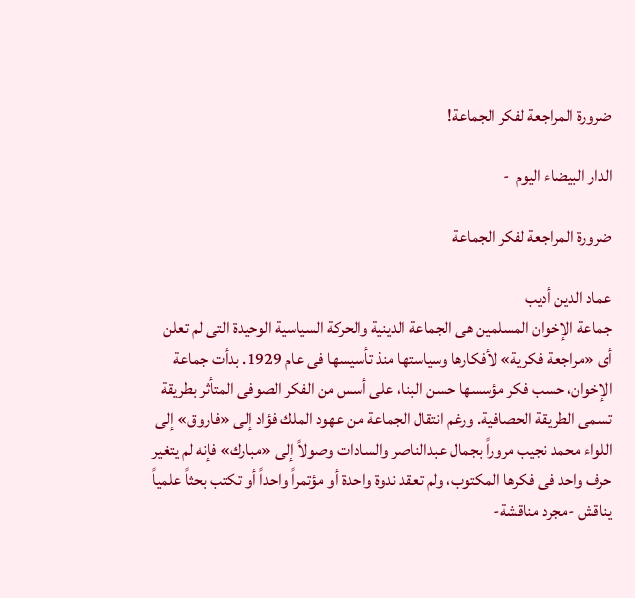ضرورة المراجعة لفكر الجماعة!

الدار البيضاء اليوم  -

ضرورة المراجعة لفكر الجماعة

عماد الدين أديب
جماعة الإخوان المسلمين هى الجماعة الدينية والحركة السياسية الوحيدة التى لم تعلن أى «مراجعة فكرية» لأفكارها وسياستها منذ تأسيسها فى عام 1929. بدأت جماعة الإخوان، حسب فكر مؤسسها حسن البنا، على أسس من الفكر الصوفى المتأثر بطريقة تسمى الطريقة الحصافية. ورغم انتقال الجماعة من عهود الملك فؤاد إلى «فاروق» إلى اللواء محمد نجيب مروراً بجمال عبدالناصر والسادات وصولاً إلى «مبارك» فإنه لم يتغير حرف واحد فى فكرها المكتوب، ولم تعقد ندوة واحدة أو مؤتمراً واحداً أو تكتب بحثاً علمياً يناقش -مجرد مناقشة-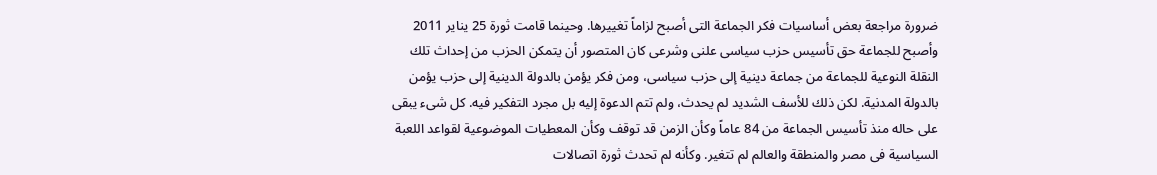ضرورة مراجعة بعض أساسيات فكر الجماعة التى أصبح لزاماً تغييرها. وحينما قامت ثورة 25 يناير 2011 وأصبح للجماعة حق تأسيس حزب سياسى علنى وشرعى كان المتصور أن يتمكن الحزب من إحداث تلك النقلة النوعية للجماعة من جماعة دينية إلى حزب سياسى، ومن فكر يؤمن بالدولة الدينية إلى حزب يؤمن بالدولة المدنية. لكن ذلك للأسف الشديد لم يحدث، ولم تتم الدعوة إليه بل مجرد التفكير فيه. كل شىء يبقى على حاله منذ تأسيس الجماعة من 84 عاماً وكأن الزمن قد توقف وكأن المعطيات الموضوعية لقواعد اللعبة السياسية فى مصر والمنطقة والعالم لم تتغير. وكأنه لم تحدث ثورة اتصالات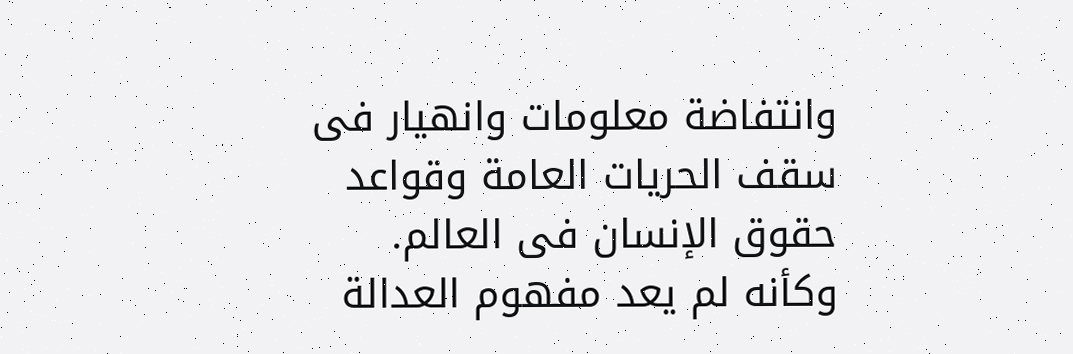وانتفاضة معلومات وانهيار فى سقف الحريات العامة وقواعد حقوق الإنسان فى العالم. وكأنه لم يعد مفهوم العدالة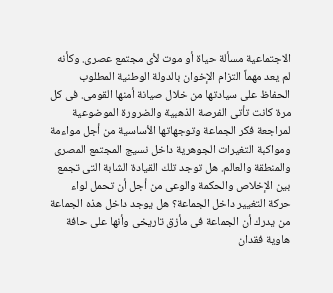الاجتماعية مسألة حياة أو موت لأى مجتمع عصرى. وكأنه لم يعد مهماً التزام الإخوان بالدولة الوطنية المطلوب الحفاظ على سيادتها من خلال صيانة أمنها القومى. فى كل مرة كانت تأتى الفرصة الذهبية والضرورة الموضوعية لمراجعة فكر الجماعة وتوجهاتها الأساسية من أجل مواءمة ومواكبة التغيرات الجوهرية داخل نسيج المجتمع المصرى والمنطقة والعالم. هل توجد تلك القيادة الشابة التى تجمع بين الإخلاص والحكمة والوعى من أجل أن تحمل لواء حركة التغيير داخل الجماعة؟ هل يوجد داخل هذه الجماعة من يدرك أن الجماعة فى مأزق تاريخى وأنها على حافة هاوية فقدان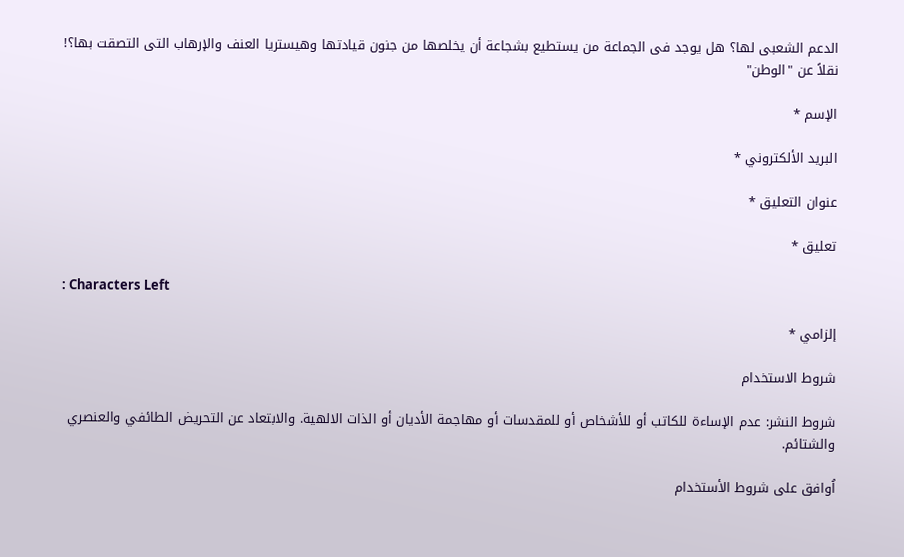الدعم الشعبى لها؟ هل يوجد فى الجماعة من يستطيع بشجاعة أن يخلصها من جنون قيادتها وهيستريا العنف والإرهاب التى التصقت بها؟! نقلاً عن "الوطن"

الإسم *

البريد الألكتروني *

عنوان التعليق *

تعليق *

: Characters Left

إلزامي *

شروط الاستخدام

شروط النشر: عدم الإساءة للكاتب أو للأشخاص أو للمقدسات أو مهاجمة الأديان أو الذات الالهية. والابتعاد عن التحريض الطائفي والعنصري والشتائم.

اُوافق على شروط الأستخدام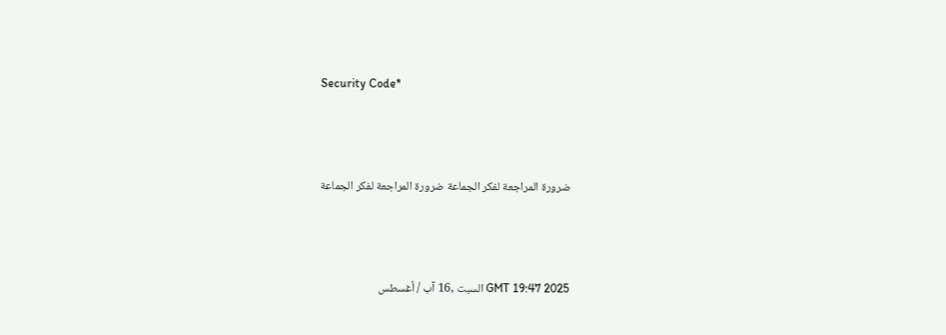Security Code*



ضرورة المراجعة لفكر الجماعة ضرورة المراجعة لفكر الجماعة



GMT 19:47 2025 السبت ,16 آب / أغسطس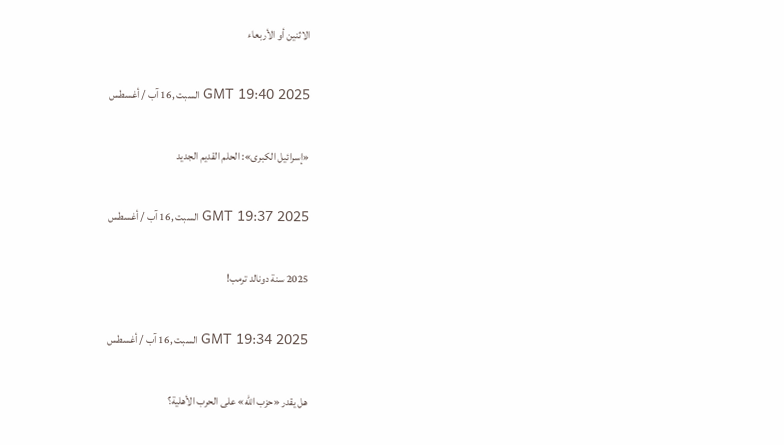الاثنين أو الأربعاء

GMT 19:40 2025 السبت ,16 آب / أغسطس

«إسرائيل الكبرى»: الحلم القديم الجديد

GMT 19:37 2025 السبت ,16 آب / أغسطس

2025 سنة دونالد ترمب!

GMT 19:34 2025 السبت ,16 آب / أغسطس

هل يقدر «حزب الله» على الحرب الأهلية؟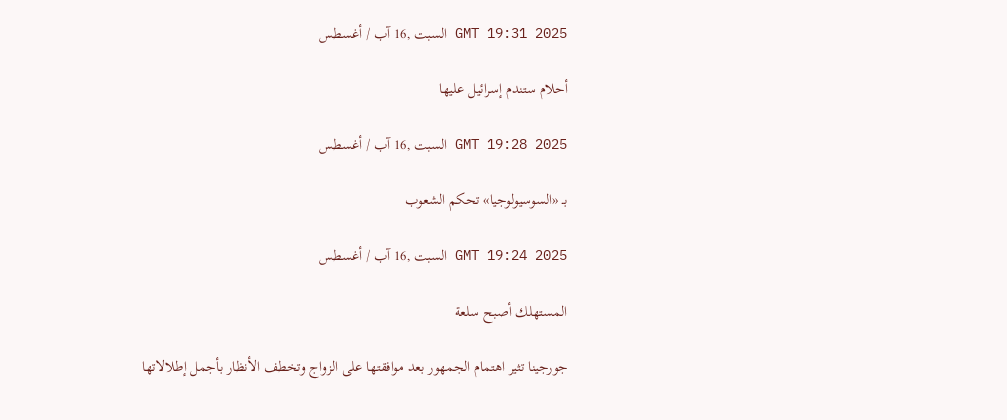GMT 19:31 2025 السبت ,16 آب / أغسطس

أحلام ستندم إسرائيل عليها

GMT 19:28 2025 السبت ,16 آب / أغسطس

بـ «السوسيولوجيا» تحكم الشعوب

GMT 19:24 2025 السبت ,16 آب / أغسطس

المستهلك أصبح سلعة

جورجينا تثير اهتمام الجمهور بعد موافقتها على الزواج وتخطف الأنظار بأجمل إطلالاتها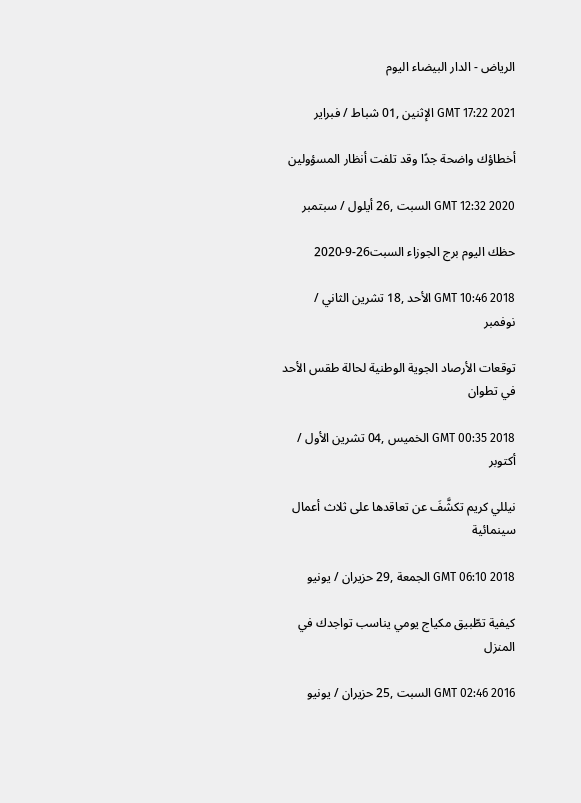الرياض - الدار البيضاء اليوم

GMT 17:22 2021 الإثنين ,01 شباط / فبراير

أخطاؤك واضحة جدًا وقد تلفت أنظار المسؤولين

GMT 12:32 2020 السبت ,26 أيلول / سبتمبر

حظك اليوم برج الجوزاء السبت26-9-2020

GMT 10:46 2018 الأحد ,18 تشرين الثاني / نوفمبر

توقعات الأرصاد الجوية الوطنية لحالة طقس الأحد في تطوان

GMT 00:35 2018 الخميس ,04 تشرين الأول / أكتوبر

نيللي كريم تكشَّفَ عن تعاقدها على ثلاث أعمال سينمائية

GMT 06:10 2018 الجمعة ,29 حزيران / يونيو

كيفية تطّبيق مكياج يومي يناسب تواجدك في المنزل

GMT 02:46 2016 السبت ,25 حزيران / يونيو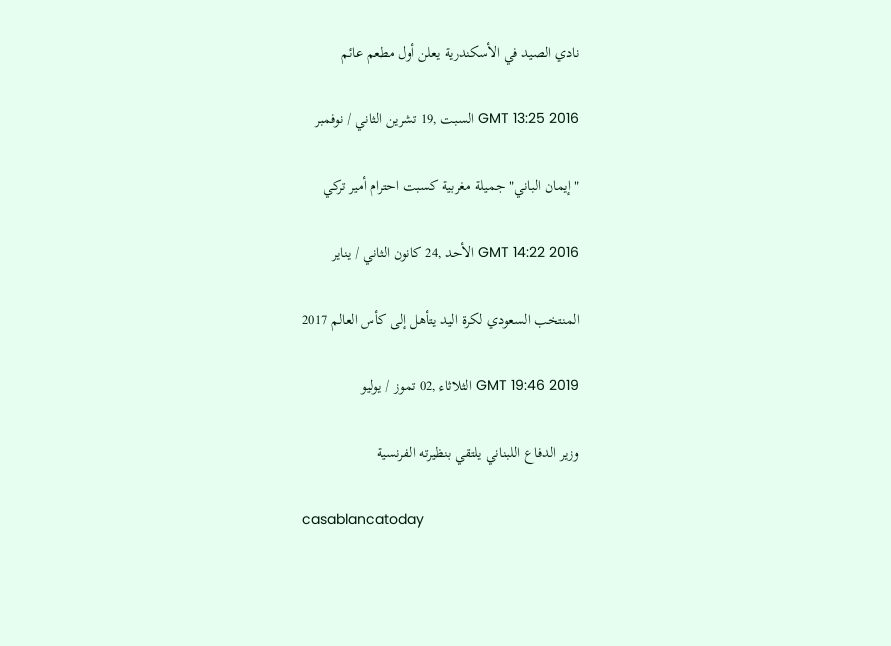نادي الصيد في الأسكندرية يعلن أول مطعم عائم

GMT 13:25 2016 السبت ,19 تشرين الثاني / نوفمبر

"إيمان الباني" جميلة مغربية كسبت احترام أمير تركي

GMT 14:22 2016 الأحد ,24 كانون الثاني / يناير

المنتخب السعودي لكرة اليد يتأهل إلى كأس العالم 2017

GMT 19:46 2019 الثلاثاء ,02 تموز / يوليو

وزير الدفاع اللبناني يلتقي بنظيرته الفرنسية

casablancatoday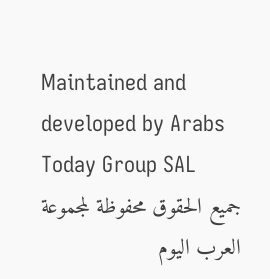Maintained and developed by Arabs Today Group SAL
جميع الحقوق محفوظة لمجموعة العرب اليوم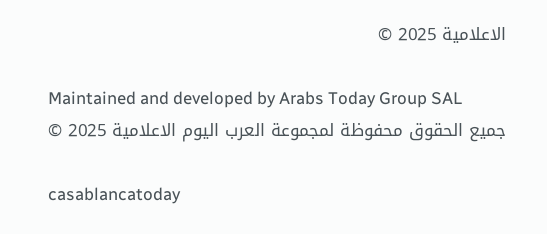الاعلامية 2025 ©

Maintained and developed by Arabs Today Group SAL
جميع الحقوق محفوظة لمجموعة العرب اليوم الاعلامية 2025 ©

casablancatoday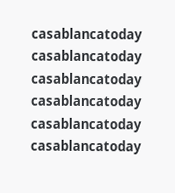casablancatoday casablancatoday casablancatoday
casablancatoday casablancatoday casablancatoday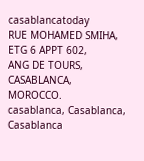casablancatoday
RUE MOHAMED SMIHA,
ETG 6 APPT 602,
ANG DE TOURS,
CASABLANCA,
MOROCCO.
casablanca, Casablanca, Casablanca